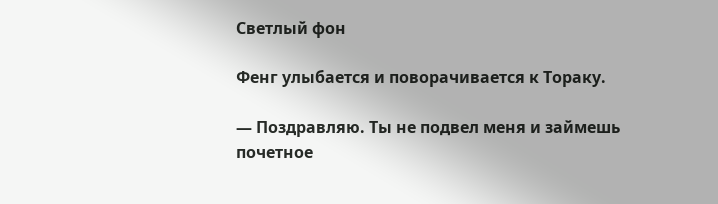Светлый фон

Фенг улыбается и поворачивается к Тораку.

— Поздравляю. Ты не подвел меня и займешь почетное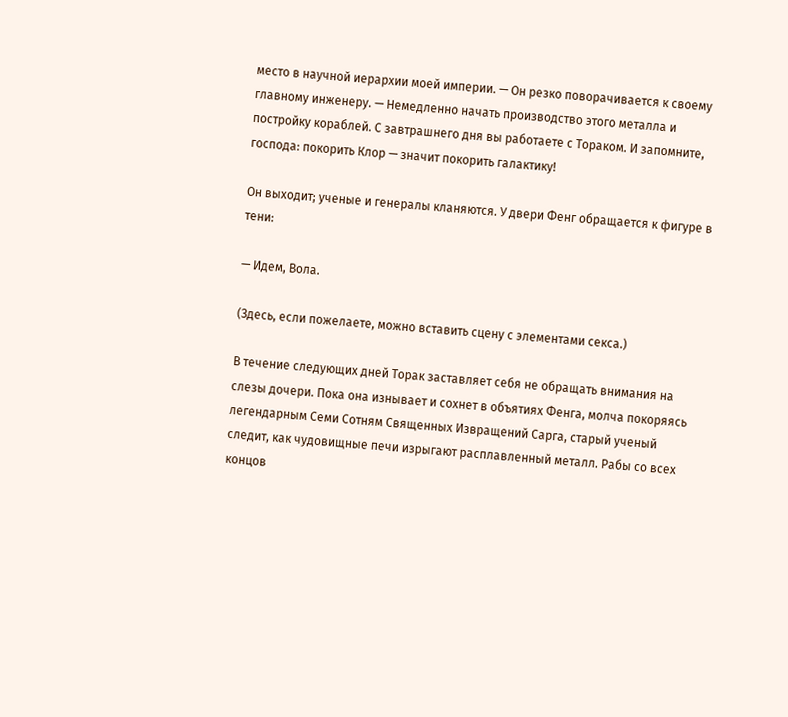место в научной иерархии моей империи. — Он резко поворачивается к своему главному инженеру. — Немедленно начать производство этого металла и постройку кораблей. С завтрашнего дня вы работаете с Тораком. И запомните, господа: покорить Клор — значит покорить галактику!

Он выходит; ученые и генералы кланяются. У двери Фенг обращается к фигуре в тени:

— Идем, Вола.

(Здесь, если пожелаете, можно вставить сцену с элементами секса.)

В течение следующих дней Торак заставляет себя не обращать внимания на слезы дочери. Пока она изнывает и сохнет в объятиях Фенга, молча покоряясь легендарным Семи Сотням Священных Извращений Сарга, старый ученый следит, как чудовищные печи изрыгают расплавленный металл. Рабы со всех концов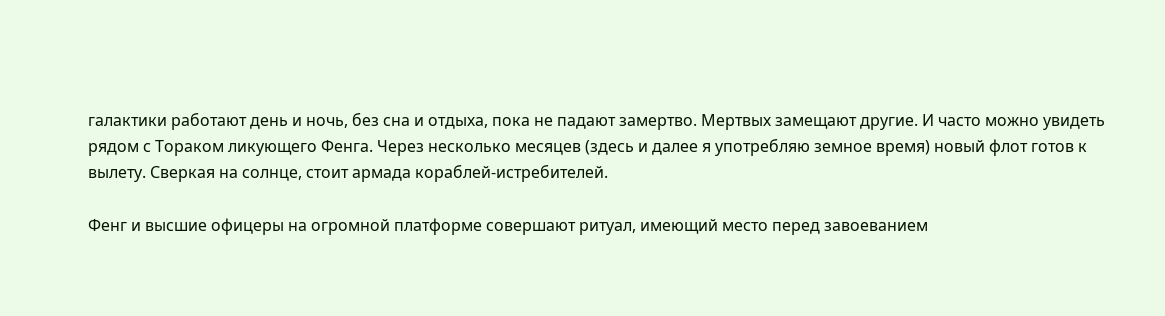галактики работают день и ночь, без сна и отдыха, пока не падают замертво. Мертвых замещают другие. И часто можно увидеть рядом с Тораком ликующего Фенга. Через несколько месяцев (здесь и далее я употребляю земное время) новый флот готов к вылету. Сверкая на солнце, стоит армада кораблей-истребителей.

Фенг и высшие офицеры на огромной платформе совершают ритуал, имеющий место перед завоеванием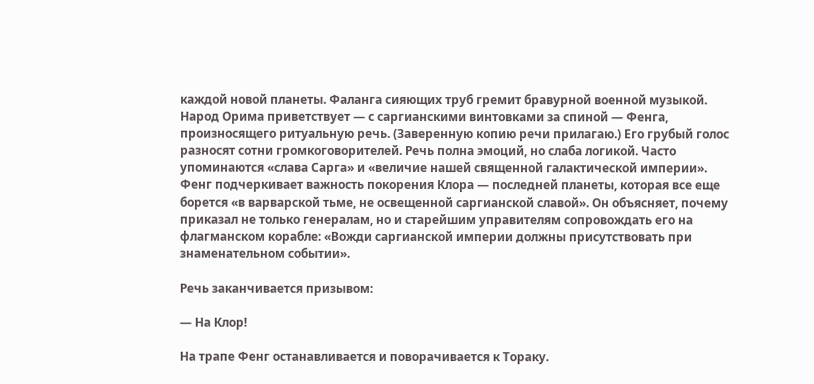каждой новой планеты. Фаланга сияющих труб гремит бравурной военной музыкой. Народ Орима приветствует — с саргианскими винтовками за спиной — Фенга, произносящего ритуальную речь. (Заверенную копию речи прилагаю.) Его грубый голос разносят сотни громкоговорителей. Речь полна эмоций, но слаба логикой. Часто упоминаются «слава Сарга» и «величие нашей священной галактической империи». Фенг подчеркивает важность покорения Клора — последней планеты, которая все еще борется «в варварской тьме, не освещенной саргианской славой». Он объясняет, почему приказал не только генералам, но и старейшим управителям сопровождать его на флагманском корабле: «Вожди саргианской империи должны присутствовать при знаменательном событии».

Речь заканчивается призывом:

— На Клор!

На трапе Фенг останавливается и поворачивается к Тораку.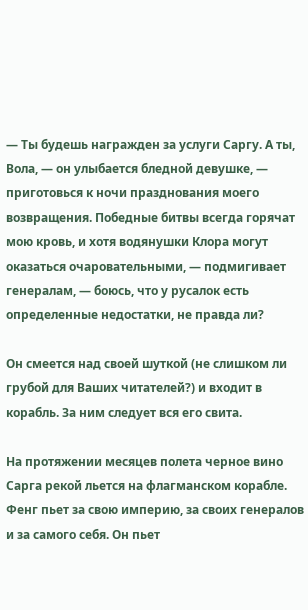— Ты будешь награжден за услуги Саргу. А ты, Вола, — он улыбается бледной девушке, — приготовься к ночи празднования моего возвращения. Победные битвы всегда горячат мою кровь, и хотя водянушки Клора могут оказаться очаровательными, — подмигивает генералам, — боюсь, что у русалок есть определенные недостатки, не правда ли?

Он смеется над своей шуткой (не слишком ли грубой для Ваших читателей?) и входит в корабль. За ним следует вся его свита.

На протяжении месяцев полета черное вино Сарга рекой льется на флагманском корабле. Фенг пьет за свою империю, за своих генералов и за самого себя. Он пьет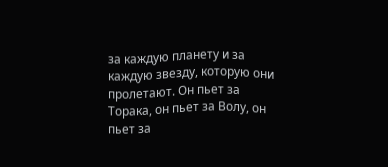за каждую планету и за каждую звезду, которую они пролетают. Он пьет за Торака, он пьет за Волу, он пьет за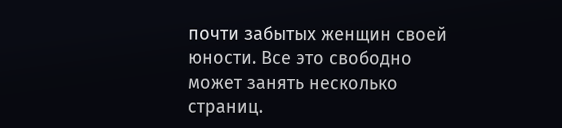почти забытых женщин своей юности. Все это свободно может занять несколько страниц.